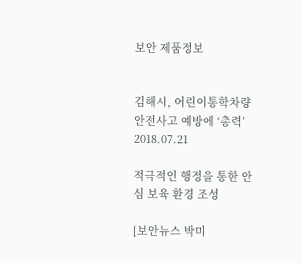보안 제품정보


김해시, 어린이통학차량 안전사고 예방에 ‘총력’ 2018.07.21

적극적인 행정을 통한 안심 보육 환경 조성

[보안뉴스 박미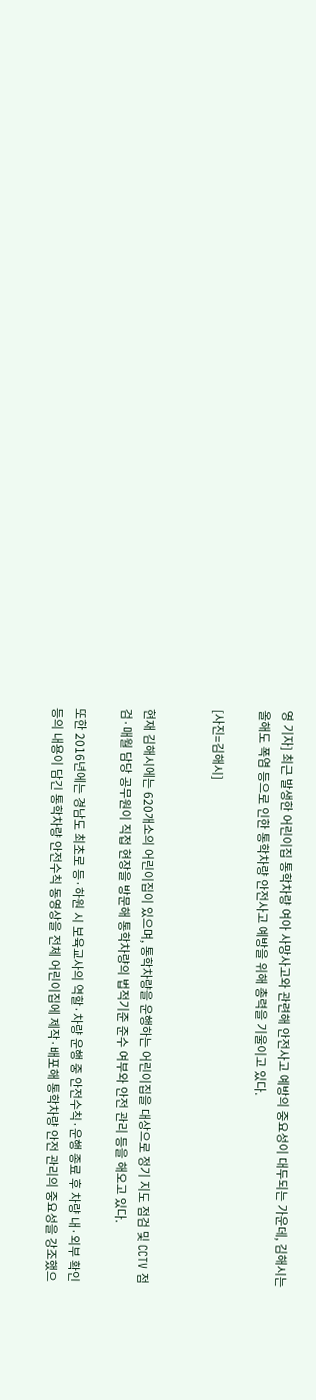영 기자] 최근 발생한 어린이집 통학차량 여아 사망사고와 관련해 안전사고 예방의 중요성이 대두되는 가운데, 김해시는 올해도 폭염 등으로 인한 통학차량 안전사고 예방을 위해 총력을 기울이고 있다.

[사진=김해시]


현재 김해시에는 620개소의 어린이집이 있으며, 통학차량을 운행하는 어린이집을 대상으로 정기 지도 점검 및 CCTV 점검·매월 담당 공무원이 직접 현장을 방문해 통학차량의 법적기준 준수 여부와 안전 관리 등을 해오고 있다.

또한 2016년에는 경남도 최초로 등·하원 시 보육교사의 역할·차량 운행 중 안전수칙·운행 종료 후 차량 내·외부 확인 등의 내용이 담긴 통학차량 안전수칙 동영상을 전체 어린이집에 제작·배포해 통학차량 안전 관리의 중요성을 강조했으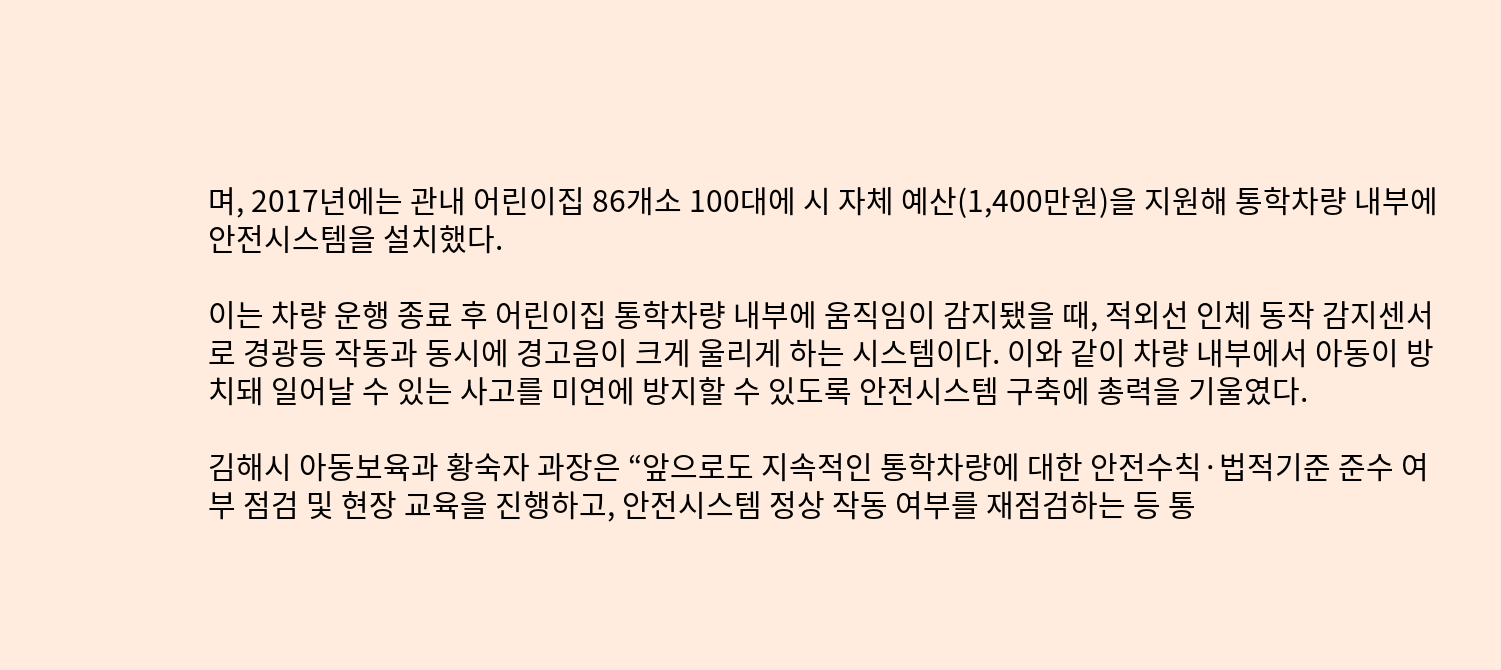며, 2017년에는 관내 어린이집 86개소 100대에 시 자체 예산(1,400만원)을 지원해 통학차량 내부에 안전시스템을 설치했다.

이는 차량 운행 종료 후 어린이집 통학차량 내부에 움직임이 감지됐을 때, 적외선 인체 동작 감지센서로 경광등 작동과 동시에 경고음이 크게 울리게 하는 시스템이다. 이와 같이 차량 내부에서 아동이 방치돼 일어날 수 있는 사고를 미연에 방지할 수 있도록 안전시스템 구축에 총력을 기울였다.

김해시 아동보육과 황숙자 과장은 “앞으로도 지속적인 통학차량에 대한 안전수칙·법적기준 준수 여부 점검 및 현장 교육을 진행하고, 안전시스템 정상 작동 여부를 재점검하는 등 통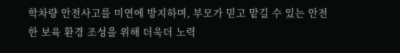학차량 안전사고를 미연에 방지하며, 부모가 믿고 맡길 수 있는 안전한 보육 환경 조성을 위해 더욱더 노력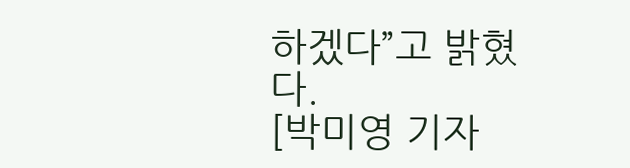하겠다”고 밝혔다.
[박미영 기자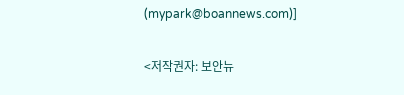(mypark@boannews.com)]

<저작권자: 보안뉴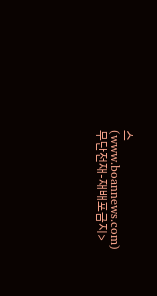스(www.boannews.com) 무단전재-재배포금지>